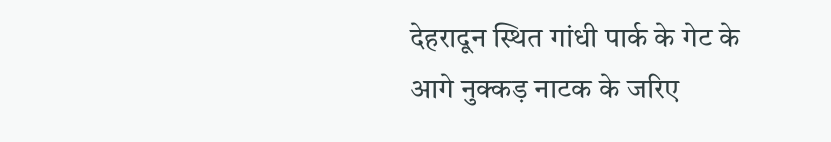देहरादून स्थित गांधी पार्क के गेट के आगे नुक्कड़ नाटक के जरिए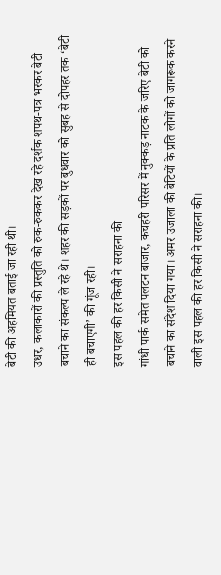बेटी की अहमियत बताई जा रही थी।
उधर, कलाकारों की प्रस्तुति को रुक-रुककर देख रहे दर्शक शपथ-पत्र भरकर बेटी बचाने का संकल्प ले रहे थे। शहर की सड़कों पर बुधवार को सुबह से दोपहर तक ‘बेटी ही बचाएगी’ की गूंज रही।
इस पहल की हर किसी ने सराहना की
गांधी पार्क समेत पलटन बाजार, कचहरी परिसर में नुक्कड़ नाटक के जरिए बेटी को बचाने का संदेश दिया गया। अमर उजाला की बेटियों के प्रति लोगों को जागरूक करने वाली इस पहल की हर किसी ने सराहना की।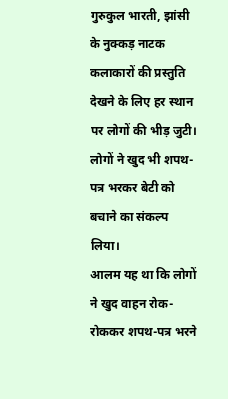गुरुकुल भारती, झांसी के नुक्कड़ नाटक कलाकारों की प्रस्तुति देखने के लिए हर स्थान पर लोगों की भीड़ जुटी। लोगों ने खुद भी शपथ-पत्र भरकर बेटी को बचाने का संकल्प लिया।
आलम यह था कि लोगों ने खुद वाहन रोक-रोककर शपथ-पत्र भरने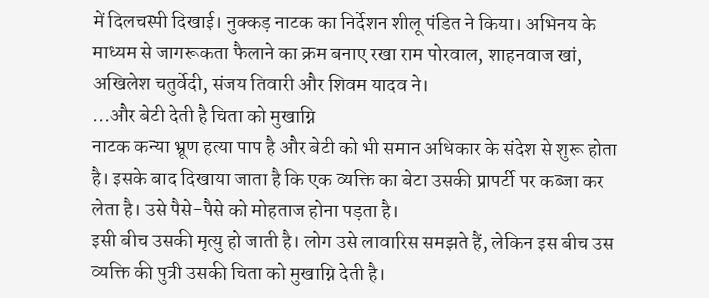में दिलचस्पी दिखाई। नुक्कड़ नाटक का निर्देशन शीलू पंडित ने किया। अभिनय के माध्यम से जागरूकता फैलाने का क्रम बनाए रखा राम पोरवाल, शाहनवाज खां, अखिलेश चतुर्वेदी, संजय तिवारी और शिवम यादव ने।
...और बेटी देती है चिता को मुखाग्नि
नाटक कन्या भ्रूण हत्या पाप है और बेटी को भी समान अधिकार के संदेश से शुरू होता है। इसके बाद दिखाया जाता है कि एक व्यक्ति का बेटा उसकी प्रापर्टी पर कब्जा कर लेता है। उसे पैसे-पैसे को मोहताज होना पड़ता है।
इसी बीच उसकी मृत्यु हो जाती है। लोग उसे लावारिस समझते हैं, लेकिन इस बीच उस व्यक्ति की पुत्री उसकी चिता को मुखाग्नि देती है।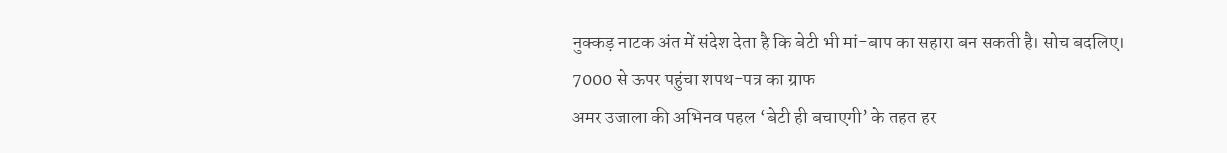नुक्कड़ नाटक अंत में संदेश देता है कि बेटी भी मां-बाप का सहारा बन सकती है। सोच बदलिए।
7000 से ऊपर पहुंचा शपथ-पत्र का ग्राफ
अमर उजाला की अभिनव पहल ‘बेटी ही बचाएगी’ के तहत हर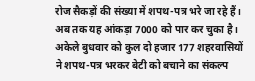रोज सैकड़ों की संख्या में शपथ-पत्र भरे जा रहे हैं। अब तक यह आंकड़ा 7000 को पार कर चुका है।
अकेले बुधवार को कुल दो हजार 177 शहरवासियों ने शपथ-पत्र भरकर बेटी को बचाने का संकल्प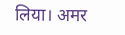लिया। अमर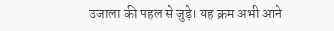उजाला की पहल से जुड़े। यह क्रम अभी आने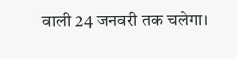वाली 24 जनवरी तक चलेगा।